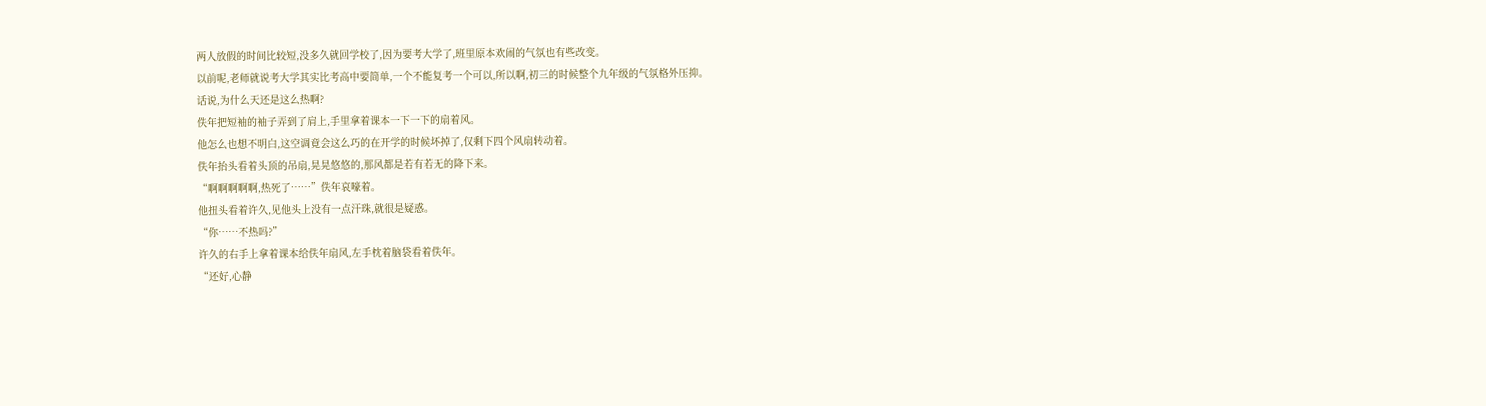两人放假的时间比较短,没多久就回学校了,因为要考大学了,班里原本欢闹的气氛也有些改变。
以前呢,老师就说考大学其实比考高中要简单,一个不能复考一个可以,所以啊,初三的时候整个九年级的气氛格外压抑。
话说,为什么天还是这么热啊?
佚年把短袖的袖子弄到了肩上,手里拿着课本一下一下的扇着风。
他怎么也想不明白,这空调竟会这么巧的在开学的时候坏掉了,仅剩下四个风扇转动着。
佚年抬头看着头顶的吊扇,晃晃悠悠的,那风都是若有若无的降下来。
“啊啊啊啊啊,热死了……”佚年哀嚎着。
他扭头看着许久,见他头上没有一点汗珠,就很是疑惑。
“你……不热吗?”
许久的右手上拿着课本给佚年扇风,左手枕着脑袋看着佚年。
“还好,心静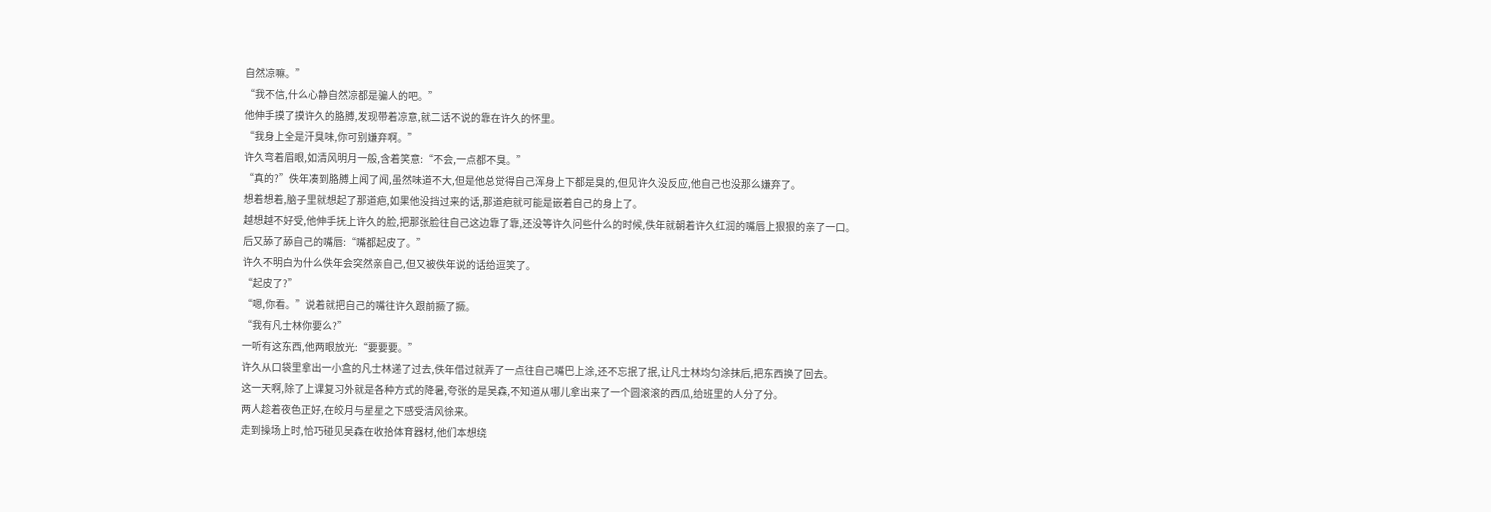自然凉嘛。”
“我不信,什么心静自然凉都是骗人的吧。”
他伸手摸了摸许久的胳膊,发现带着凉意,就二话不说的靠在许久的怀里。
“我身上全是汗臭味,你可别嫌弃啊。”
许久弯着眉眼,如清风明月一般,含着笑意:“不会,一点都不臭。”
“真的?”佚年凑到胳膊上闻了闻,虽然味道不大,但是他总觉得自己浑身上下都是臭的,但见许久没反应,他自己也没那么嫌弃了。
想着想着,脑子里就想起了那道疤,如果他没挡过来的话,那道疤就可能是嵌着自己的身上了。
越想越不好受,他伸手抚上许久的脸,把那张脸往自己这边靠了靠,还没等许久问些什么的时候,佚年就朝着许久红润的嘴唇上狠狠的亲了一口。
后又舔了舔自己的嘴唇:“嘴都起皮了。”
许久不明白为什么佚年会突然亲自己,但又被佚年说的话给逗笑了。
“起皮了?”
“嗯,你看。”说着就把自己的嘴往许久跟前撅了撅。
“我有凡士林你要么?”
一听有这东西,他两眼放光:“要要要。”
许久从口袋里拿出一小盒的凡士林递了过去,佚年借过就弄了一点往自己嘴巴上涂,还不忘抿了抿,让凡士林均匀涂抹后,把东西换了回去。
这一天啊,除了上课复习外就是各种方式的降暑,夸张的是吴森,不知道从哪儿拿出来了一个圆滚滚的西瓜,给班里的人分了分。
两人趁着夜色正好,在皎月与星星之下感受清风徐来。
走到操场上时,恰巧碰见吴森在收拾体育器材,他们本想绕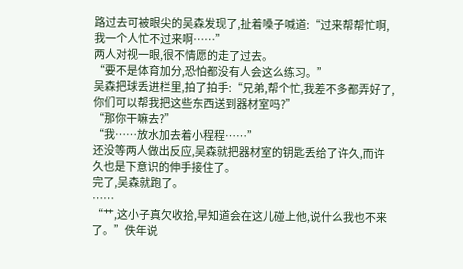路过去可被眼尖的吴森发现了,扯着嗓子喊道:“过来帮帮忙啊,我一个人忙不过来啊……”
两人对视一眼,很不情愿的走了过去。
“要不是体育加分,恐怕都没有人会这么练习。”
吴森把球丢进栏里,拍了拍手:“兄弟,帮个忙,我差不多都弄好了,你们可以帮我把这些东西送到器材室吗?”
“那你干嘛去?”
“我……放水加去着小程程……”
还没等两人做出反应,吴森就把器材室的钥匙丢给了许久,而许久也是下意识的伸手接住了。
完了,吴森就跑了。
……
“艹,这小子真欠收拾,早知道会在这儿碰上他,说什么我也不来了。”佚年说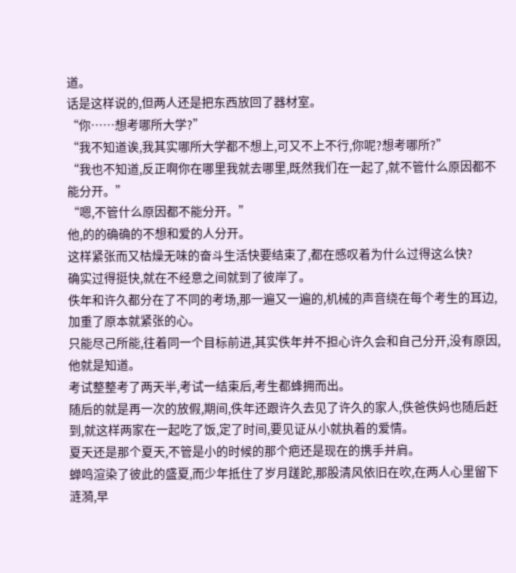道。
话是这样说的,但两人还是把东西放回了器材室。
“你……想考哪所大学?”
“我不知道诶,我其实哪所大学都不想上,可又不上不行,你呢?想考哪所?”
“我也不知道,反正啊你在哪里我就去哪里,既然我们在一起了,就不管什么原因都不能分开。”
“嗯,不管什么原因都不能分开。”
他,的的确确的不想和爱的人分开。
这样紧张而又枯燥无味的奋斗生活快要结束了,都在感叹着为什么过得这么快?
确实过得挺快,就在不经意之间就到了彼岸了。
佚年和许久都分在了不同的考场,那一遍又一遍的,机械的声音绕在每个考生的耳边,加重了原本就紧张的心。
只能尽己所能,往着同一个目标前进,其实佚年并不担心许久会和自己分开,没有原因,他就是知道。
考试整整考了两天半,考试一结束后,考生都蜂拥而出。
随后的就是再一次的放假,期间,佚年还跟许久去见了许久的家人,佚爸佚妈也随后赶到,就这样两家在一起吃了饭,定了时间,要见证从小就执着的爱情。
夏天还是那个夏天,不管是小的时候的那个疤还是现在的携手并肩。
蝉鸣渲染了彼此的盛夏,而少年抵住了岁月蹉跎,那股清风依旧在吹,在两人心里留下涟漪,早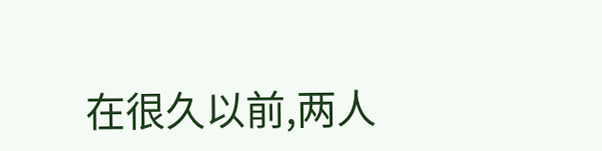在很久以前,两人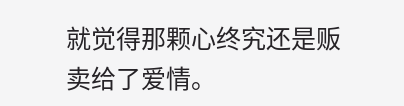就觉得那颗心终究还是贩卖给了爱情。